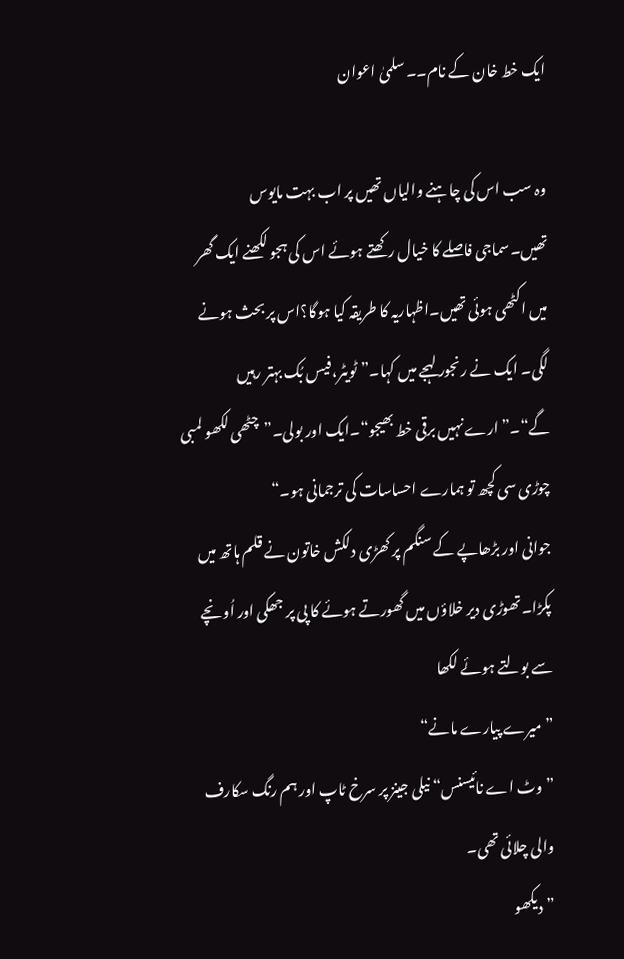ایک خط خان کے نام۔۔ سلمیٰ اعوان

وہ سب اس کی چاہنے والیاں تھیں پر اب بہت مایوس تھیں۔سماجی فاصلے کا خیال رکھتے ہوئے اس کی ہجو لکھنے ایک گھر میں اکٹھی ہوئی تھیں۔اظہاریہ کا طریقہ کیا ہوگا؟اس پر بحث ہونے لگی۔ ایک نے رنجور لہجے میں کہا۔”ٹویٹر،فیس بُک بہتر رہیں گے“۔”ارے نہیں برقی خط بھیجو“۔ایک اور بولی۔”چٹھی لکھو لمبی چوڑی سی کچھ تو ہمارے احساسات کی ترجمانی ہو۔“
جوانی اور بڑھاپے کے سنگم پر کھڑی دلکش خاتون نے قلم ہاتھ میں پکڑا۔تھوڑی دیر خلاؤں میں گھورتے ہوئے کا پی پر جھکی اور اُونچے سے بولتے ہوئے لکھا
”میرے پیارے مانے“
”وٹ اے نائیسنس“ نیلی جینز پر سرخ ٹاپ اور ہم رنگ سکارف والی چلائی تھی۔
”دیکھو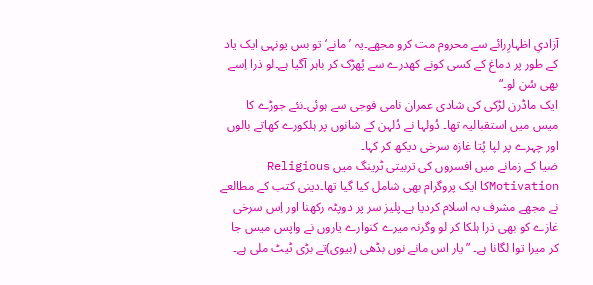آزادیِ اظہارِرائے سے محروم مت کرو مجھے۔یہ ’مانے‘ تو بس یونہی ایک یاد کے طور پر دماغ کے کسی کونے کھدرے سے پُھڑک کر باہر آگیا ہے۔لو ذرا اِسے بھی سُن لو۔“
ایک ماڈرن لڑکی کی شادی عمران نامی فوجی سے ہوئی۔نئے جوڑے کا میس میں استقبالیہ تھا۔ دُولہا نے دُلہن کے شانوں پر ہلکورے کھاتے بالوں اور چہرے پر لپا پُتا غازہ سرخی دیکھ کر کہا۔
ضیا کے زمانے میں افسروں کی تربیتی ٹرینگ میں Religious Motivationکا ایک پروگرام بھی شامل کیا گیا تھا۔دینی کتب کے مطالعے نے مجھے مشرف بہ اسلام کردیا ہے۔پلیز سر پر دوپٹہ رکھنا اور اِس سرخی غازے کو بھی ذرا ہلکا کر لو وگرنہ میرے کنوارے یاروں نے واپس میس جا کر میرا توا لگانا ہے۔ ”یار اس مانے نوں بڈھی (بیوی)تے بڑی ٹیٹ ملی ہے۔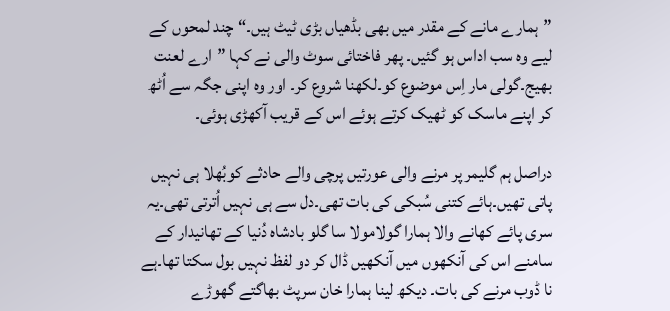”ہمارے مانے کے مقدر میں بھی بڈھیاں بڑی ٹیٹ ہیں۔“ چند لمحوں کے لیے وہ سب اداس ہو گئیں۔ پھر فاختائی سوٹ والی نے کہا ”ارے لعنت بھیج۔گولی مار اِس موضوع کو۔لکھنا شروع کر۔ اور وہ اپنی جگہ سے اُٹھ کر اپنے ماسک کو ٹھیک کرتے ہوئے اس کے قریب آکھڑی ہوئی۔

دراصل ہم گلیمر پر مرنے والی عورتیں پرچی والے حادثے کوبُھلا ہی نہیں پاتی تھیں۔ہائے کتنی سُبکی کی بات تھی۔دل سے ہی نہیں اُترتی تھی۔یہ سری پائے کھانے والا ہمارا گولامولا سا گلو بادشاہ دُنیا کے تھانیدار کے سامنے اس کی آنکھوں میں آنکھیں ڈال کر دو لفظ نہیں بول سکتا تھا۔ہے نا ڈوب مرنے کی بات۔ دیکھ لینا ہمارا خان سرپٹ بھاگتے گھوڑے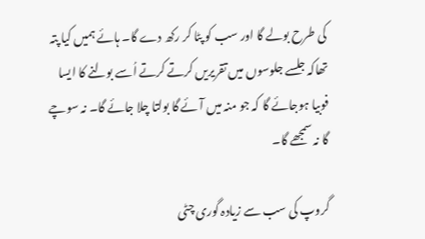کی طرح بولے گا اور سب کو پٹا کر رکھ دے گا۔ ہائے ہمیں کیا پتہ تھاکہ جلسے جلوسوں میں تقریریں کرتے کرتے اُسے بولنے کا ایسا فوبیا ہوجائے گا کہ جو منہ میں آئے گا بولتا چلا جائے گا۔ نہ سوچے گا نہ سمجھے گا۔

گروپ کی سب سے زیادہ گوری چٹی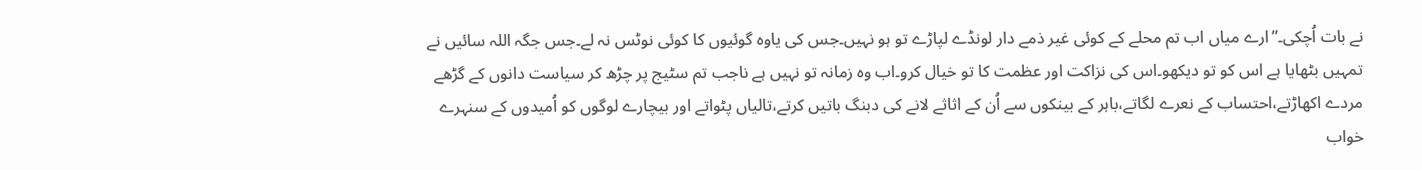نے بات اُچکی۔”ارے میاں اب تم محلے کے کوئی غیر ذمے دار لونڈے لپاڑے تو ہو نہیں۔جس کی یاوہ گوئیوں کا کوئی نوٹس نہ لے۔جس جگہ اللہ سائیں نے تمہیں بٹھایا ہے اس کو تو دیکھو۔اس کی نزاکت اور عظمت کا تو خیال کرو۔اب وہ زمانہ تو نہیں ہے ناجب تم سٹیج پر چڑھ کر سیاست دانوں کے گڑھے مردے اکھاڑتے،احتساب کے نعرے لگاتے،باہر کے بینکوں سے اُن کے اثاثے لانے کی دبنگ باتیں کرتے،تالیاں پٹواتے اور بیچارے لوگوں کو اُمیدوں کے سنہرے خواب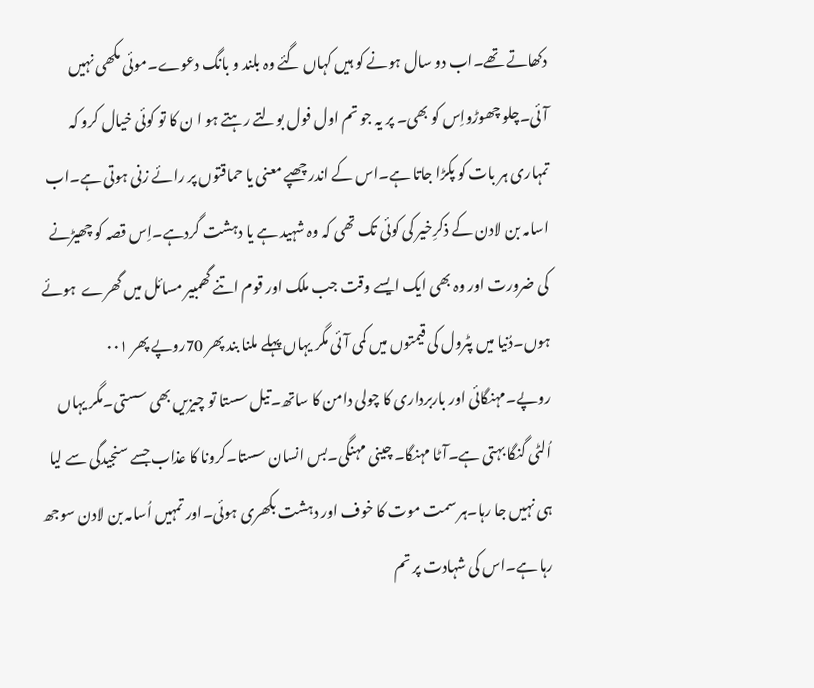دکھاتے تھے۔اب دو سال ہونے کو ہیں کہاں گئے وہ بلند و بانگ دعوے۔موئی مکھی نہیں آئی۔چلو چھوڑواِس کو بھی۔ پر یہ جو تم اول فول بولتے رہتے ہو ا ن کا تو کوئی خیال کرو کہ تمہاری ہر بات کو پکڑا جاتا ہے۔اس کے اندر چھپے معنی یا حماقتوں پر رائے زنی ہوتی ہے۔اب اسامہ بن لادن کے ذکرِخیر کی کوئی تک تھی کہ وہ شہید ہے یا دہشت گردہے۔اِس قصہ کو چھیڑنے کی ضرورت اور وہ بھی ایک ایسے وقت جب ملک اور قوم اتنے گھمبیر مسائل میں گھرے  ہوئے ہوں۔دُنیا میں پٹرول کی قیمتوں میں کمی آئی مگر یہاں پہلے ملنا بند پھر 70روپے پھر ۰۰۱ روپے۔مہنگائی اور باربرداری کا چولی دامن کا ساتھ۔تیل سستا تو چیزیں بھی سستی۔مگر یہاں اُلٹی گنگا بہتی ہے۔آٹا مہنگا۔ چینی مہنگی۔بس انسان سستا۔کرونا کا عذاب جسے سنجیدگی سے لیا ہی نہیں جا رہا۔ہر سمت موت کا خوف اور دہشت بکھری ہوئی۔اور تمہیں اُسامہ بن لادن سوجھ رہا ہے۔اس کی شہادت پر تم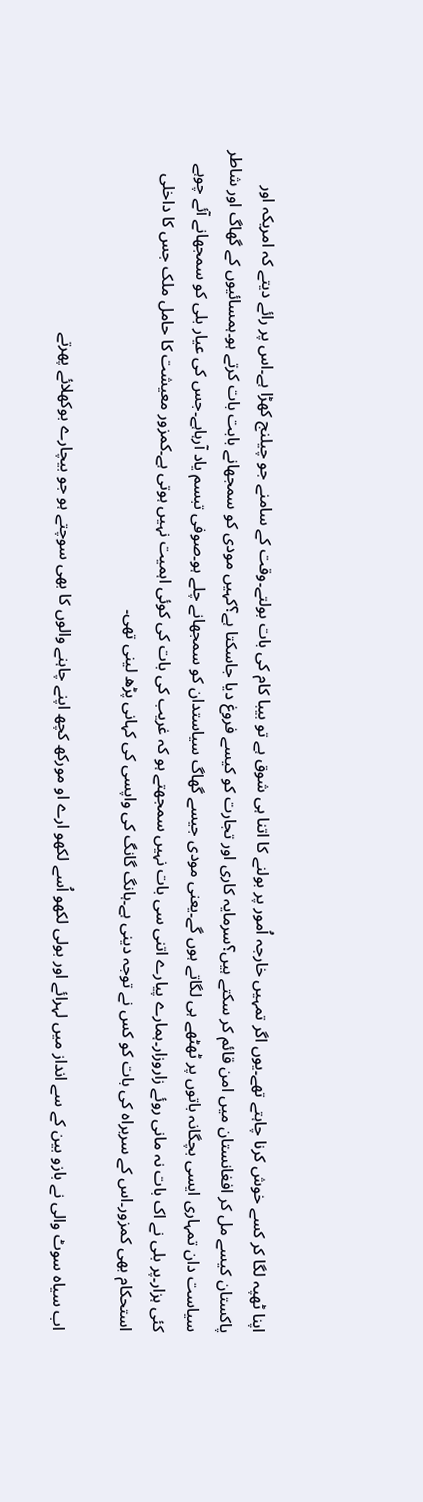اپنا ٹھپہ لگا کر کسے خوش کرنا چاہتے تھے۔یوں اگر تمہیں خارجہ اُمور پر بولنے کا اتنا ہی شوق ہے تو بیبا کام کی بات بولتے۔وقت کے سامنے جو چیلنج کھڑا ہے۔اس پر رائے دیتے کہ امریکہ اور پاکستان کیسے مل کر افغانستان میں امن قائم کر سکتے ہیں؟سرمایہ کاری اور تجارت کو کیسے فروغ دیا جاسکتا ہے؟کہیں مودی کو سمجھانے بابت بات کرتے ہو۔ہمسائیوں کے گھاگ اور شاطر سیاست دان تمہاری ایسی بچگانہ باتوں پر ٹھٹھے ہی لگاتے ہوں گے۔یعنی مودی جیسے گھاگ سیاستدان کو سمجھانے چلے ہو۔صوفی تبسم یاد آرہاہے۔جس کی عیار بلی کو سمجھانے آئے چوہے کئی ہزار۔پر بلی نے اک بات نہ مانی روئے زاروزار۔ہمارے پیارے اتنی سی بات نہیں سمجھتے ہو کہ غریب کی بات کی کوئی اہمیت نہیں ہوتی ہے۔کمزور معیشت کا حامل ملک جس کا داخلی استحکام بھی کمزور۔اس کے سربراہ کی بات کو کس نے توجہ دینی ہے۔ہانگ گانگ کی واپسی کی کہانی پڑھ لینی تھی۔

اب سیاہ سوٹ والی نے بازو بین کے سے انداز میں لہرائے اور بولی لکھو اُسے لکھو ارے او مورکھ کچھ اپنے چاہنے والوں کا بھی سوچتے ہو جو بیچارے بوکھلائے پھرتے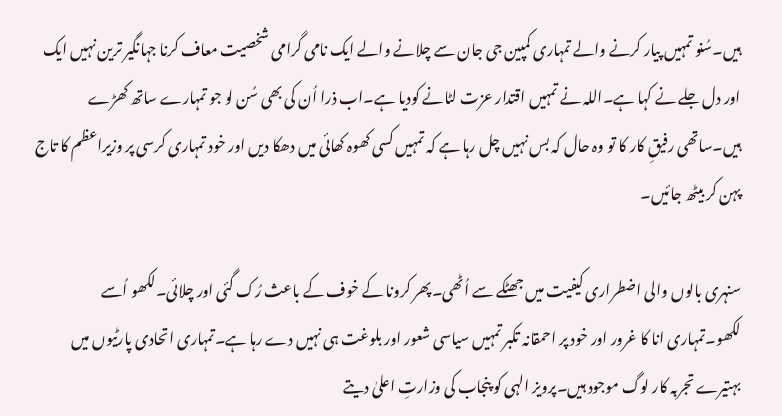ہیں۔سُنو تمہیں پیار کرنے والے تمہاری کمپین جی جان سے چلانے والے ایک نامی گرامی شخصیت معاف کرنا جہانگیر ترین نہیں ایک اور دل جلے نے کہا ہے۔اللہ نے تمہیں اقتدار عزت لٹانے کودیا ہے۔اب ذرا اُن کی بھی سُن لو جو تمہارے ساتھ کھڑے ہیں۔ساتھی رفیقِ کار کا تو وہ حال کہ بس نہیں چل رہا ہے کہ تمہیں کسی کھوہ کھائی میں دھکا دیں اور خود تمہاری کرسی پر وزیراعظم کا تاج پہن کر بیٹھ جائیں۔

سنہری بالوں والی اضطراری کیفیت میں جھٹکے سے اُٹھی۔پھر کرونا کے خوف کے باعث رُک گئی اور چلائی۔لکھو اُسے لکھو۔تمہاری انا کا غرور اور خود پر احمقانہ تکبر تمہیں سیاسی شعور اور بلوغت ہی نہیں دے رہا ہے۔تمہاری اتحادی پارٹیوں میں بہتیرے تجربہ کار لوگ موجود ہیں۔پرویز الہی کو پنجاب کی وزارتِ اعلیٰ دیتے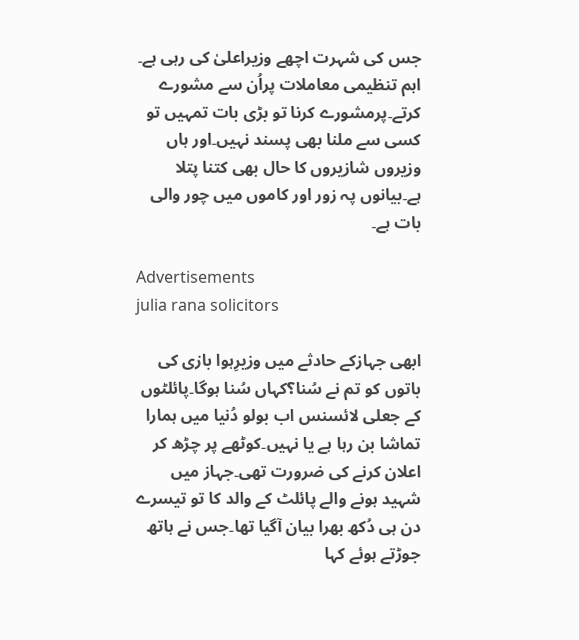جس کی شہرت اچھے وزیراعلیٰ کی رہی ہے۔ اہم تنظیمی معاملات پراُن سے مشورے کرتے۔پرمشورے کرنا تو بڑی بات تمہیں تو کسی سے ملنا بھی پسند نہیں۔اور ہاں وزیروں شازیروں کا حال بھی کتنا پتلا ہے۔بیانوں پہ زور اور کاموں میں چور والی بات ہے۔

Advertisements
julia rana solicitors

ابھی جہازکے حادثے میں وزیرِہوا بازی کی باتوں کو تم نے سُنا؟کہاں سُنا ہوگا۔پائلٹوں کے جعلی لائسنس اب بولو دُنیا میں ہمارا تماشا بن رہا ہے یا نہیں۔کوٹھے پر چڑھ کر اعلان کرنے کی ضرورت تھی۔جہاز میں شہید ہونے والے پائلٹ کے والد کا تو تیسرے دن ہی دُکھ بھرا بیان آگیا تھا۔جس نے ہاتھ جوڑتے ہوئے کہا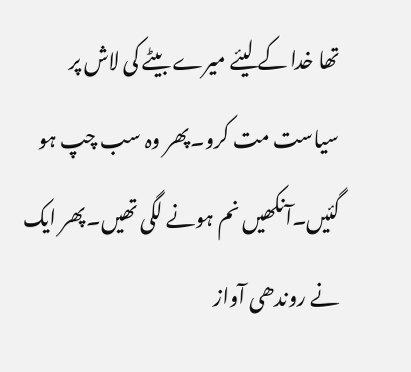تھا خدا کے لیئے میرے بیٹے کی لاش پر سیاست مت کرو۔پھر وہ سب چپ ہو گئیں۔آنکھیں نم ہونے لگی تھیں۔پھر ایک نے روندھی آواز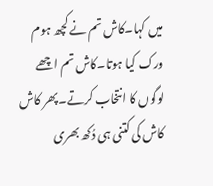میں کہا۔کاش تم نے کچھ ہوم ورک کیا ہوتا۔کاش تم اچھے لوگوں کا انتخاب کرتے۔پھر کاش کاش کی کتنی ہی دُکھ بھری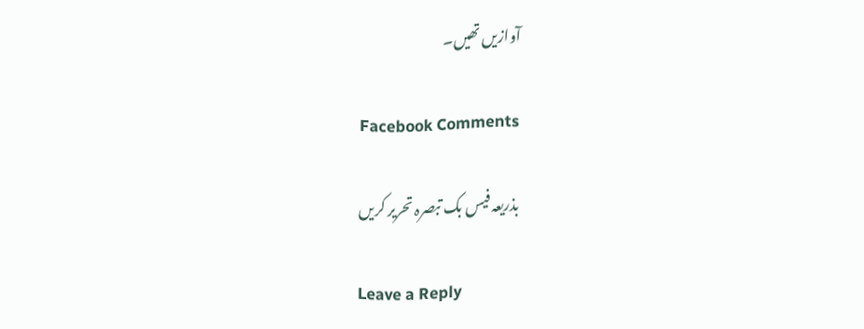آوازیں تھیں۔

Facebook Comments

بذریعہ فیس بک تبصرہ تحریر کریں

Leave a Reply